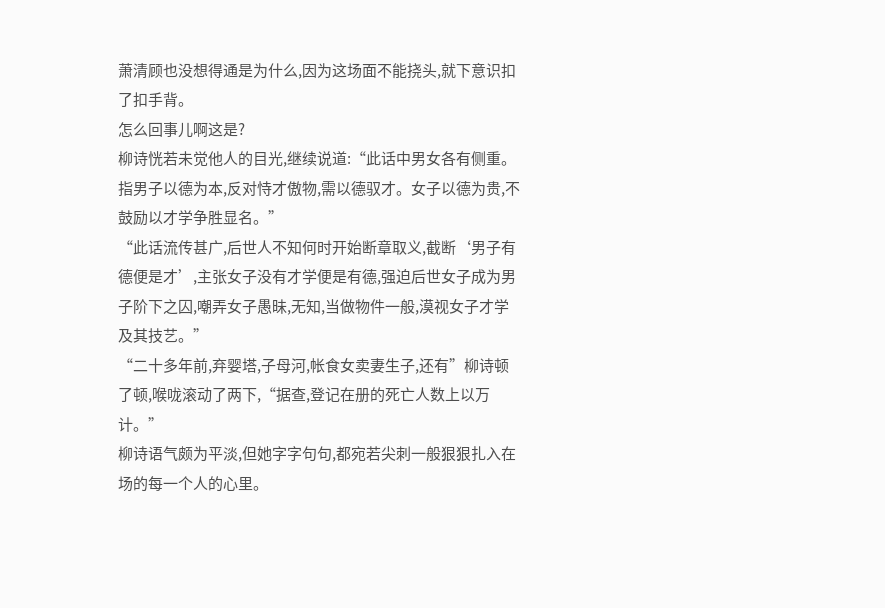萧清顾也没想得通是为什么,因为这场面不能挠头,就下意识扣了扣手背。
怎么回事儿啊这是?
柳诗恍若未觉他人的目光,继续说道:“此话中男女各有侧重。指男子以德为本,反对恃才傲物,需以德驭才。女子以德为贵,不鼓励以才学争胜显名。”
“此话流传甚广,后世人不知何时开始断章取义,截断‘男子有德便是才’,主张女子没有才学便是有德,强迫后世女子成为男子阶下之囚,嘲弄女子愚昧,无知,当做物件一般,漠视女子才学及其技艺。”
“二十多年前,弃婴塔,子母河,帐食女卖妻生子,还有”柳诗顿了顿,喉咙滚动了两下,“据查,登记在册的死亡人数上以万计。”
柳诗语气颇为平淡,但她字字句句,都宛若尖刺一般狠狠扎入在场的每一个人的心里。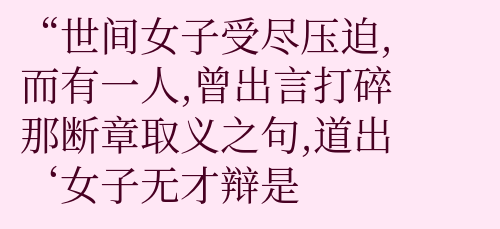“世间女子受尽压迫,而有一人,曾出言打碎那断章取义之句,道出‘女子无才辩是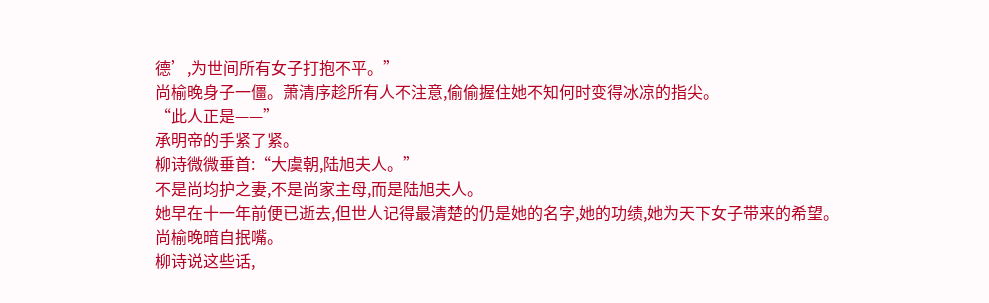德’,为世间所有女子打抱不平。”
尚榆晚身子一僵。萧清序趁所有人不注意,偷偷握住她不知何时变得冰凉的指尖。
“此人正是——”
承明帝的手紧了紧。
柳诗微微垂首:“大虞朝,陆旭夫人。”
不是尚均护之妻,不是尚家主母,而是陆旭夫人。
她早在十一年前便已逝去,但世人记得最清楚的仍是她的名字,她的功绩,她为天下女子带来的希望。
尚榆晚暗自抿嘴。
柳诗说这些话,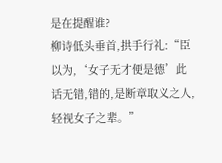是在提醒谁?
柳诗低头垂首,拱手行礼:“臣以为,‘女子无才便是德’此话无错,错的,是断章取义之人,轻视女子之辈。”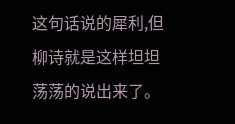这句话说的犀利,但柳诗就是这样坦坦荡荡的说出来了。